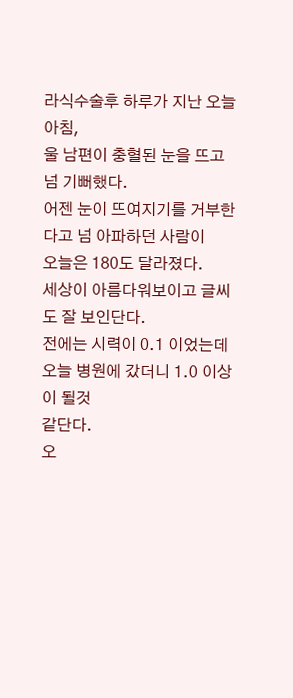라식수술후 하루가 지난 오늘아침,
울 남편이 충혈된 눈을 뜨고 넘 기뻐했다.
어젠 눈이 뜨여지기를 거부한다고 넘 아파하던 사람이
오늘은 180도 달라졌다.
세상이 아름다워보이고 글씨도 잘 보인단다.
전에는 시력이 0.1 이었는데 오늘 병원에 갔더니 1.0 이상이 될것
같단다.
오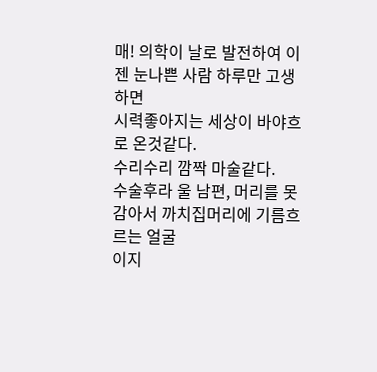매! 의학이 날로 발전하여 이젠 눈나쁜 사람 하루만 고생하면
시력좋아지는 세상이 바야흐로 온것같다.
수리수리 깜짝 마술같다.
수술후라 울 남편, 머리를 못감아서 까치집머리에 기름흐르는 얼굴
이지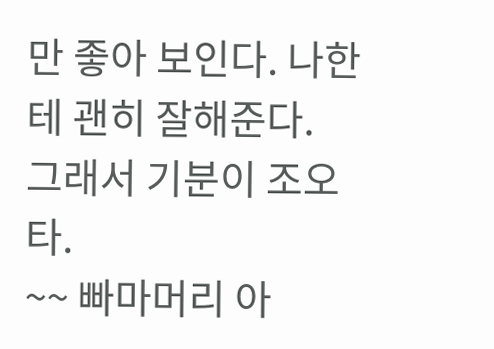만 좋아 보인다. 나한테 괜히 잘해준다.
그래서 기분이 조오타.
~~ 빠마머리 아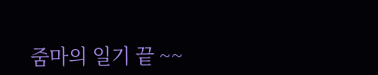줌마의 일기 끝 ~~